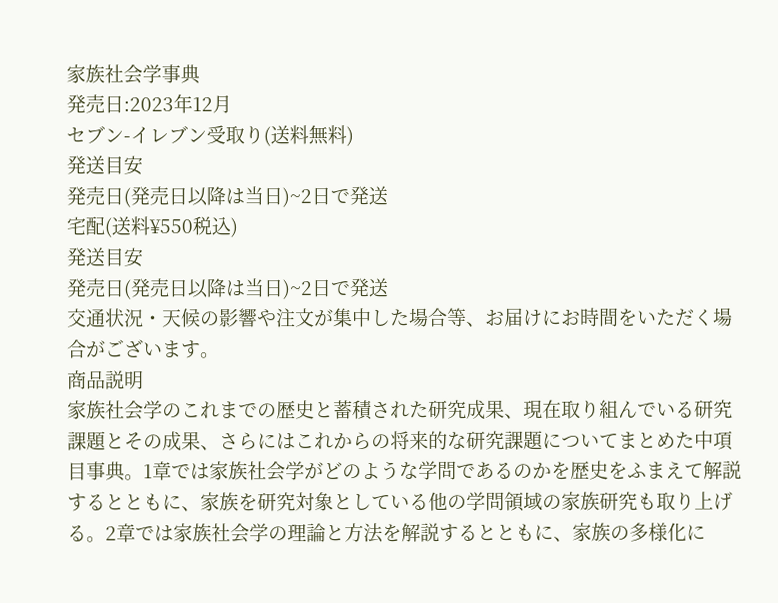家族社会学事典
発売日:2023年12月
セブン-イレブン受取り(送料無料)
発送目安
発売日(発売日以降は当日)~2日で発送
宅配(送料¥550税込)
発送目安
発売日(発売日以降は当日)~2日で発送
交通状況・天候の影響や注文が集中した場合等、お届けにお時間をいただく場合がございます。
商品説明
家族社会学のこれまでの歴史と蓄積された研究成果、現在取り組んでいる研究課題とその成果、さらにはこれからの将来的な研究課題についてまとめた中項目事典。1章では家族社会学がどのような学問であるのかを歴史をふまえて解説するとともに、家族を研究対象としている他の学問領域の家族研究も取り上げる。2章では家族社会学の理論と方法を解説するとともに、家族の多様化に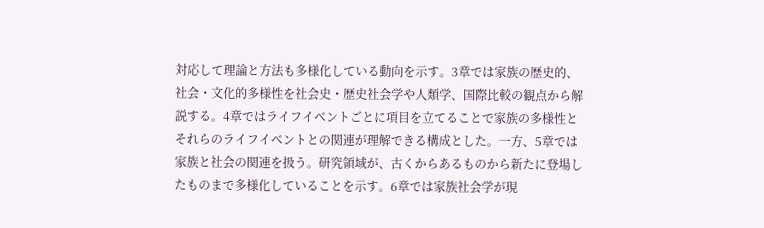対応して理論と方法も多様化している動向を示す。3章では家族の歴史的、社会・文化的多様性を社会史・歴史社会学や人類学、国際比較の観点から解説する。4章ではライフイベントごとに項目を立てることで家族の多様性とそれらのライフイベントとの関連が理解できる構成とした。一方、5章では家族と社会の関連を扱う。研究領域が、古くからあるものから新たに登場したものまで多様化していることを示す。6章では家族社会学が現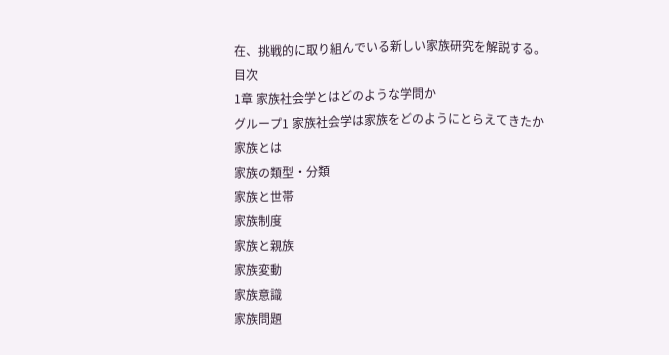在、挑戦的に取り組んでいる新しい家族研究を解説する。
目次
1章 家族社会学とはどのような学問か
グループ1 家族社会学は家族をどのようにとらえてきたか
家族とは
家族の類型・分類
家族と世帯
家族制度
家族と親族
家族変動
家族意識
家族問題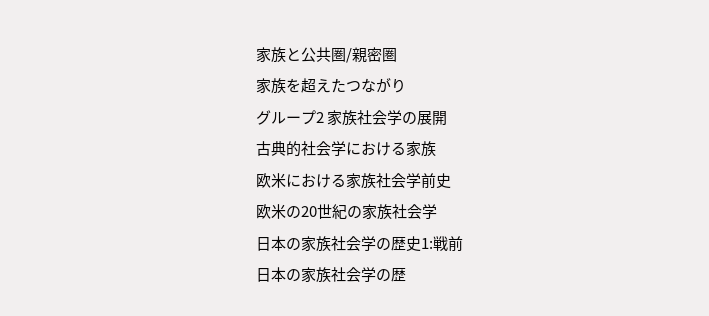家族と公共圏/親密圏
家族を超えたつながり
グループ2 家族社会学の展開
古典的社会学における家族
欧米における家族社会学前史
欧米の20世紀の家族社会学
日本の家族社会学の歴史1:戦前
日本の家族社会学の歴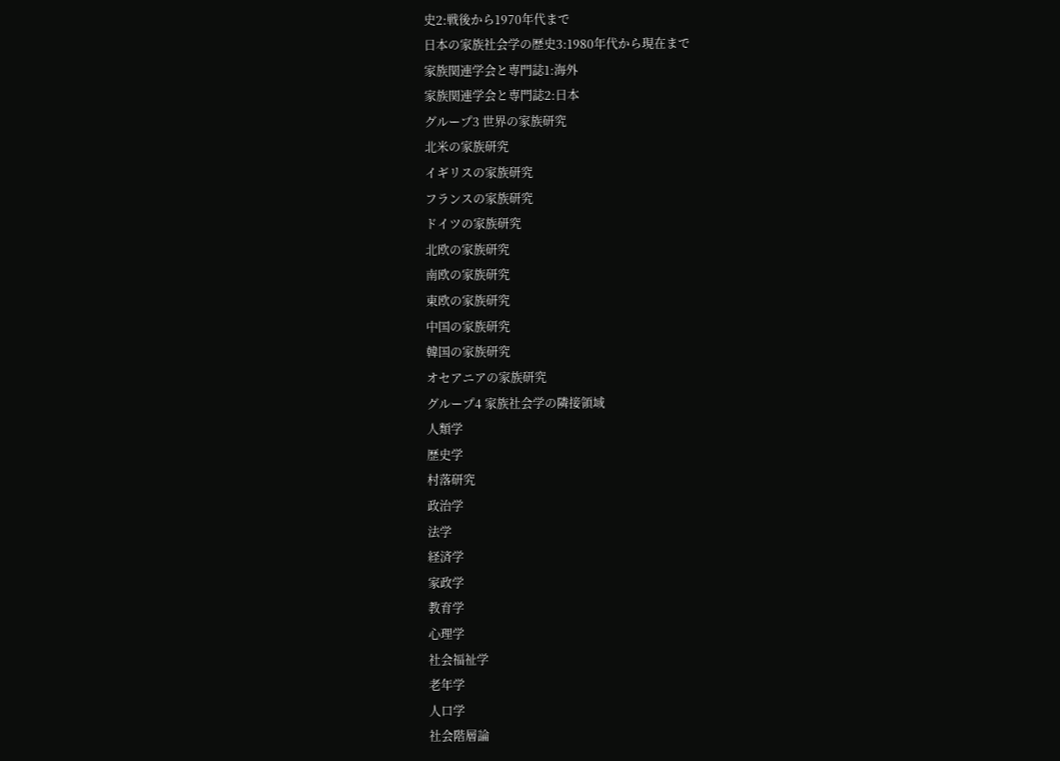史2:戦後から1970年代まで
日本の家族社会学の歴史3:1980年代から現在まで
家族関連学会と専門誌1:海外
家族関連学会と専門誌2:日本
グループ3 世界の家族研究
北米の家族研究
イギリスの家族研究
フランスの家族研究
ドイツの家族研究
北欧の家族研究
南欧の家族研究
東欧の家族研究
中国の家族研究
韓国の家族研究
オセアニアの家族研究
グループ4 家族社会学の隣接領域
人類学
歴史学
村落研究
政治学
法学
経済学
家政学
教育学
心理学
社会福祉学
老年学
人口学
社会階層論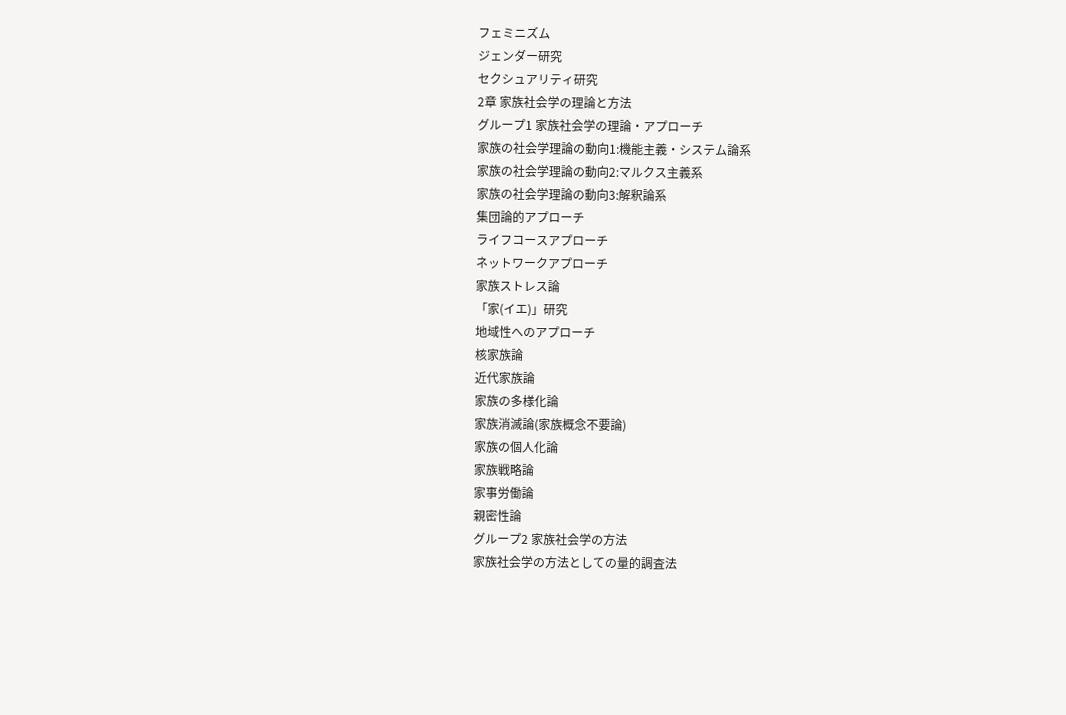フェミニズム
ジェンダー研究
セクシュアリティ研究
2章 家族社会学の理論と方法
グループ1 家族社会学の理論・アプローチ
家族の社会学理論の動向1:機能主義・システム論系
家族の社会学理論の動向2:マルクス主義系
家族の社会学理論の動向3:解釈論系
集団論的アプローチ
ライフコースアプローチ
ネットワークアプローチ
家族ストレス論
「家(イエ)」研究
地域性へのアプローチ
核家族論
近代家族論
家族の多様化論
家族消滅論(家族概念不要論)
家族の個人化論
家族戦略論
家事労働論
親密性論
グループ2 家族社会学の方法
家族社会学の方法としての量的調査法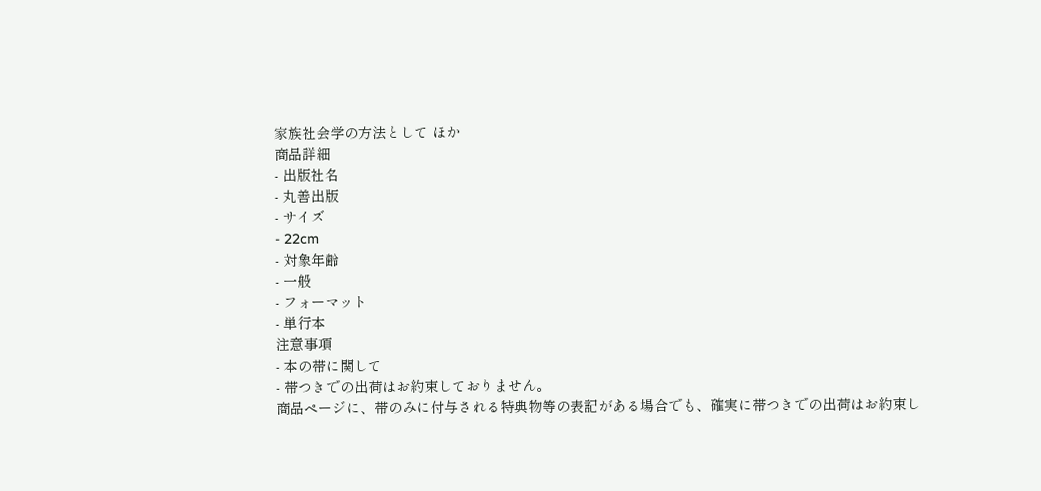家族社会学の方法として ほか
商品詳細
- 出版社名
- 丸善出版
- サイズ
- 22cm
- 対象年齢
- 一般
- フォーマット
- 単行本
注意事項
- 本の帯に関して
- 帯つきでの出荷はお約束しておりません。
商品ページに、帯のみに付与される特典物等の表記がある場合でも、確実に帯つきでの出荷はお約束し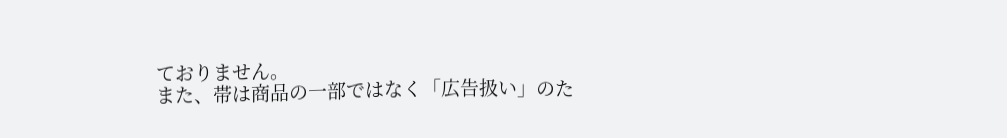ておりません。
また、帯は商品の一部ではなく「広告扱い」のた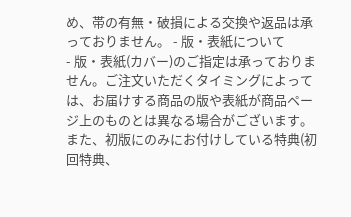め、帯の有無・破損による交換や返品は承っておりません。 - 版・表紙について
- 版・表紙(カバー)のご指定は承っておりません。ご注文いただくタイミングによっては、お届けする商品の版や表紙が商品ページ上のものとは異なる場合がございます。
また、初版にのみにお付けしている特典(初回特典、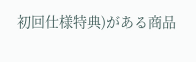初回仕様特典)がある商品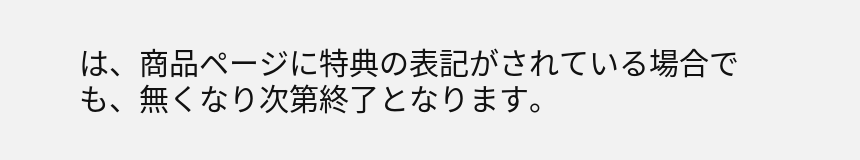は、商品ページに特典の表記がされている場合でも、無くなり次第終了となります。